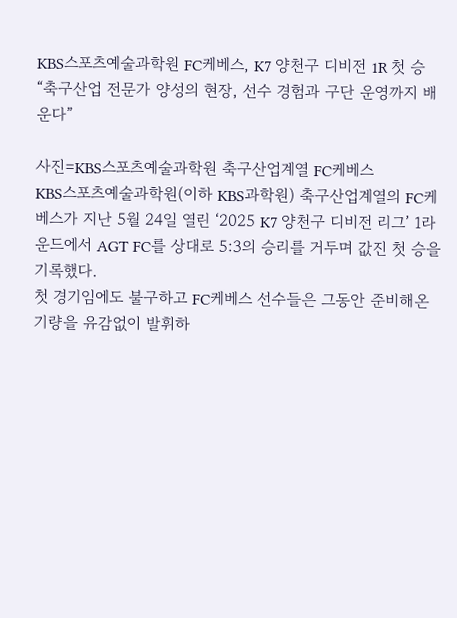KBS스포츠예술과학원 FC케베스, K7 양천구 디비전 1R 첫 승
“축구산업 전문가 양성의 현장, 선수 경험과 구단 운영까지 배운다”

사진=KBS스포츠예술과학원 축구산업계열 FC케베스
KBS스포츠예술과학원(이하 KBS과학원) 축구산업계열의 FC케베스가 지난 5월 24일 열린 ‘2025 K7 양천구 디비전 리그’ 1라운드에서 AGT FC를 상대로 5:3의 승리를 거두며 값진 첫 승을 기록했다.
첫 경기임에도 불구하고 FC케베스 선수들은 그동안 준비해온 기량을 유감없이 발휘하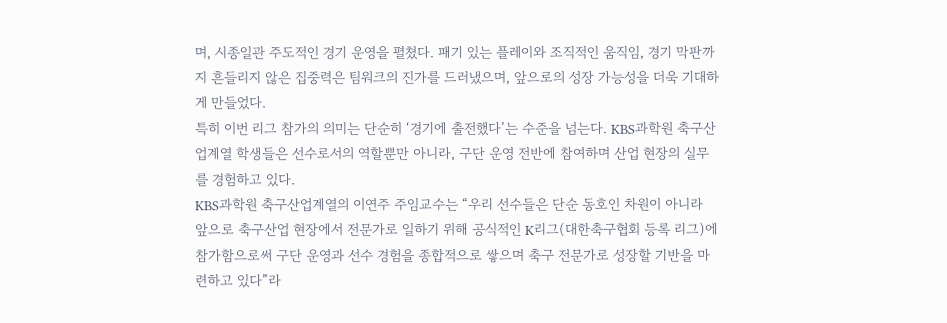며, 시종일관 주도적인 경기 운영을 펼쳤다. 패기 있는 플레이와 조직적인 움직임, 경기 막판까지 흔들리지 않은 집중력은 팀워크의 진가를 드러냈으며, 앞으로의 성장 가능성을 더욱 기대하게 만들었다.
특히 이번 리그 참가의 의미는 단순히 ‘경기에 출전했다’는 수준을 넘는다. KBS과학원 축구산업계열 학생들은 선수로서의 역할뿐만 아니라, 구단 운영 전반에 참여하며 산업 현장의 실무를 경험하고 있다.
KBS과학원 축구산업계열의 이연주 주임교수는 “우리 선수들은 단순 동호인 차원이 아니라 앞으로 축구산업 현장에서 전문가로 일하기 위해 공식적인 K리그(대한축구협회 등록 리그)에 참가함으로써 구단 운영과 선수 경험을 종합적으로 쌓으며 축구 전문가로 성장할 기반을 마련하고 있다”라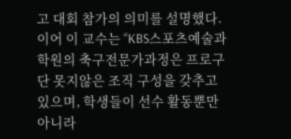고 대회 참가의 의미를 설명했다.
이어 이 교수는 “KBS스포츠예술과학원의 축구전문가과정은 프로구단 못지않은 조직 구성을 갖추고 있으며, 학생들이 선수 활동뿐만 아니라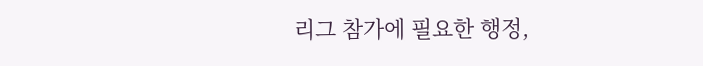리그 참가에 필요한 행정,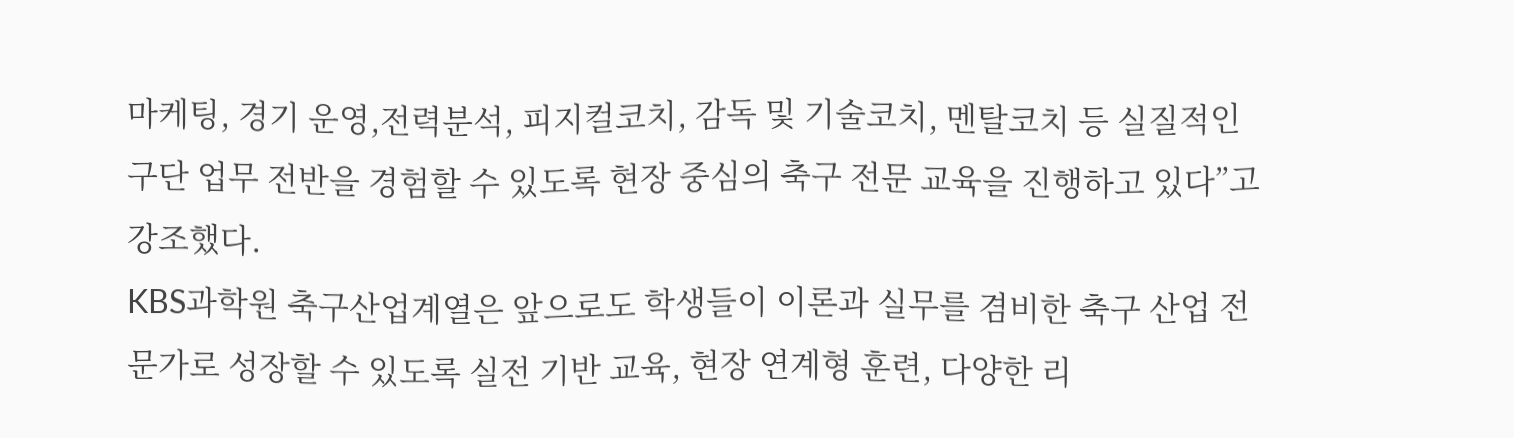마케팅, 경기 운영,전력분석, 피지컬코치, 감독 및 기술코치, 멘탈코치 등 실질적인 구단 업무 전반을 경험할 수 있도록 현장 중심의 축구 전문 교육을 진행하고 있다”고 강조했다.
KBS과학원 축구산업계열은 앞으로도 학생들이 이론과 실무를 겸비한 축구 산업 전문가로 성장할 수 있도록 실전 기반 교육, 현장 연계형 훈련, 다양한 리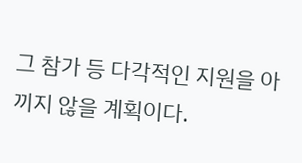그 참가 등 다각적인 지원을 아끼지 않을 계획이다.